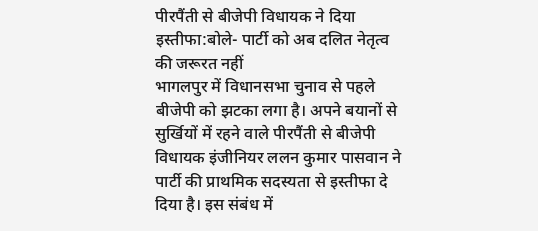पीरपैंती से बीजेपी विधायक ने दिया इस्तीफा:बोले- पार्टी को अब दलित नेतृत्व की जरूरत नहीं
भागलपुर में विधानसभा चुनाव से पहले बीजेपी को झटका लगा है। अपने बयानों से सुर्खियों में रहने वाले पीरपैंती से बीजेपी विधायक इंजीनियर ललन कुमार पासवान ने पार्टी की प्राथमिक सदस्यता से इस्तीफा दे दिया है। इस संबंध में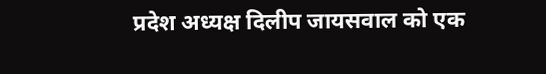प्रदेश अध्यक्ष दिलीप जायसवाल को एक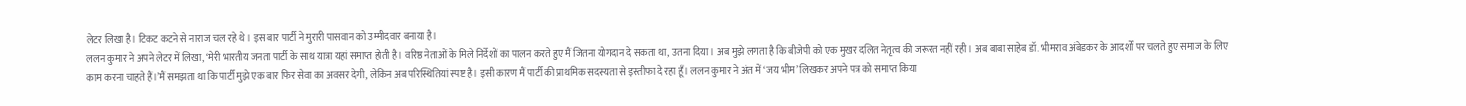लेटर लिखा है। टिकट कटने से नाराज चल रहे थे। इस बार पार्टी ने मुरारी पासवान को उम्मीदवार बनाया है।
ललन कुमार ने अपने लेटर में लिखा, ‘मेरी भारतीय जनता पार्टी के साथ यात्रा यहां समाप्त होती है। वरिष्ठ नेताओं के मिले निर्देशों का पालन करते हुए मैं जितना योगदान दे सकता था, उतना दिया। अब मुझे लगता है कि बीजेपी को एक मुखर दलित नेतृत्व की जरूरत नहीं रही। अब बाबा साहेब डॉ. भीमराव अंबेडकर के आदर्शों पर चलते हुए समाज के लिए काम करना चाहते हैं।’मैं समझता था कि पार्टी मुझे एक बार फिर सेवा का अवसर देगी, लेकिन अब परिस्थितियां स्पष्ट है। इसी कारण मैं पार्टी की प्राथमिक सदस्यता से इस्तीफा दे रहा हूँ। ललन कुमार ने अंत में ‘जय भीम’ लिखकर अपने पत्र को समाप्त किया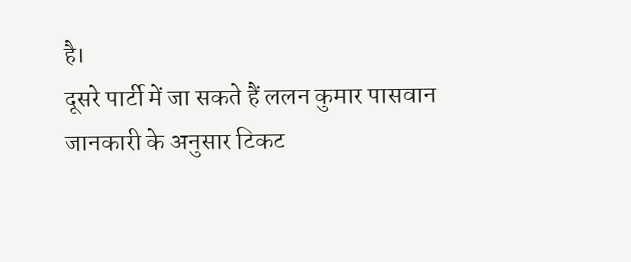है।
दूसरे पार्टी में जा सकते हैं ललन कुमार पासवान
जानकारी के अनुसार टिकट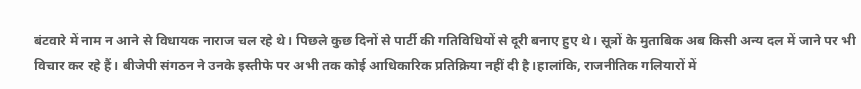बंटवारे में नाम न आने से विधायक नाराज चल रहे थे। पिछले कुछ दिनों से पार्टी की गतिविधियों से दूरी बनाए हुए थे। सूत्रों के मुताबिक अब किसी अन्य दल में जाने पर भी विचार कर रहे हैं। बीजेपी संगठन ने उनके इस्तीफे पर अभी तक कोई आधिकारिक प्रतिक्रिया नहीं दी है।हालांकि, राजनीतिक गलियारों में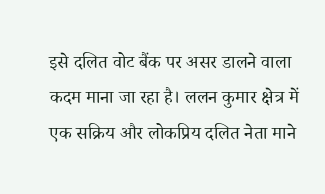इसे दलित वोट बैंक पर असर डालने वाला कदम माना जा रहा है। ललन कुमार क्षेत्र में एक सक्रिय और लोकप्रिय दलित नेता माने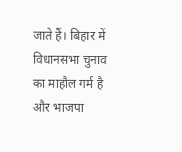जाते हैं। बिहार में विधानसभा चुनाव का माहौल गर्म है और भाजपा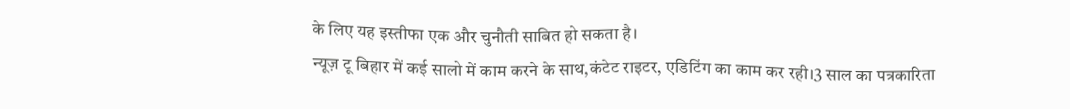के लिए यह इस्तीफा एक और चुनौती साबित हो सकता है।
न्यूज़ टू बिहार में कई सालो में काम करने के साथ,कंटेट राइटर, एडिटिंग का काम कर रही।3 साल का पत्रकारिता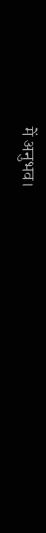में अनुभव।